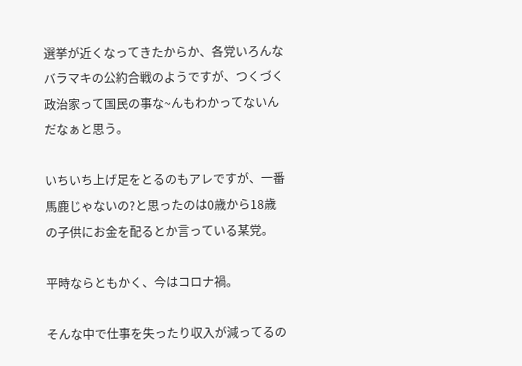選挙が近くなってきたからか、各党いろんなバラマキの公約合戦のようですが、つくづく政治家って国民の事な~んもわかってないんだなぁと思う。

いちいち上げ足をとるのもアレですが、一番馬鹿じゃないの?と思ったのは0歳から18歳の子供にお金を配るとか言っている某党。

平時ならともかく、今はコロナ禍。

そんな中で仕事を失ったり収入が減ってるの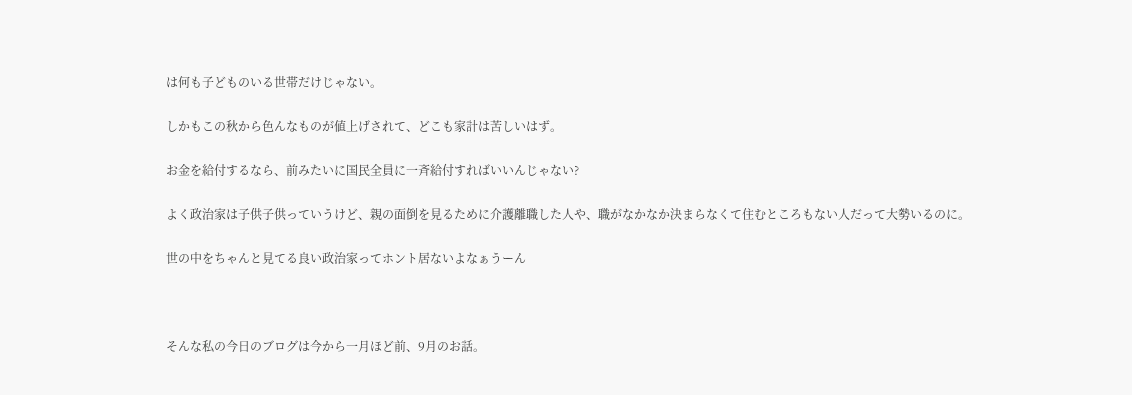は何も子どものいる世帯だけじゃない。

しかもこの秋から色んなものが値上げされて、どこも家計は苦しいはず。

お金を給付するなら、前みたいに国民全員に一斉給付すればいいんじゃない?

よく政治家は子供子供っていうけど、親の面倒を見るために介護離職した人や、職がなかなか決まらなくて住むところもない人だって大勢いるのに。

世の中をちゃんと見てる良い政治家ってホント居ないよなぁうーん



そんな私の今日のブログは今から一月ほど前、9月のお話。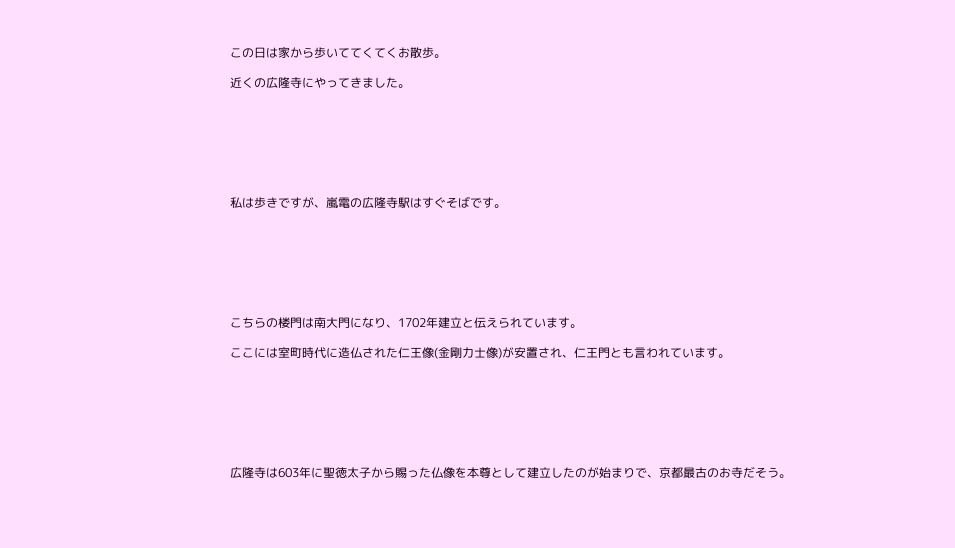この日は家から歩いててくてくお散歩。

近くの広隆寺にやってきました。







私は歩きですが、嵐電の広隆寺駅はすぐそばです。







こちらの楼門は南大門になり、1702年建立と伝えられています。

ここには室町時代に造仏された仁王像(金剛力士像)が安置され、仁王門とも言われています。







広隆寺は603年に聖徳太子から賜った仏像を本尊として建立したのが始まりで、京都最古のお寺だそう。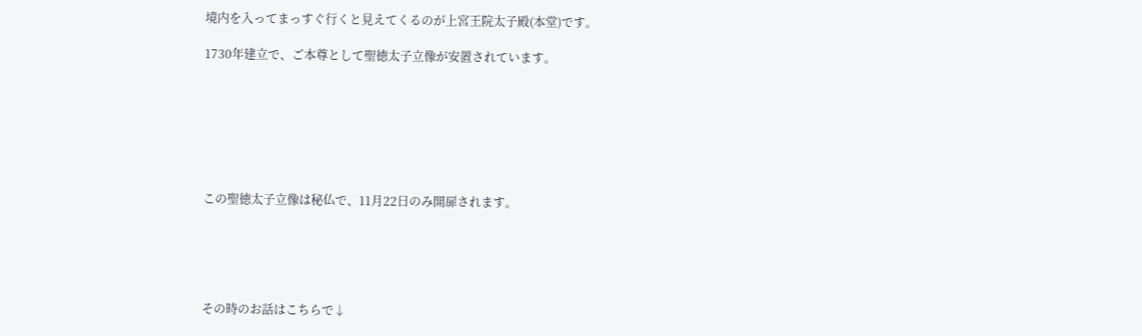境内を入ってまっすぐ行くと見えてくるのが上宮王院太子殿(本堂)です。

1730年建立で、ご本尊として聖徳太子立像が安置されています。







この聖徳太子立像は秘仏で、11月22日のみ開扉されます。





その時のお話はこちらで↓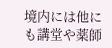境内には他にも講堂や薬師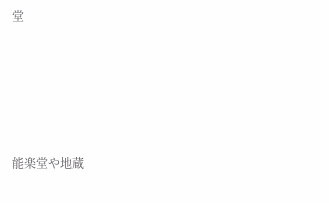堂







能楽堂や地蔵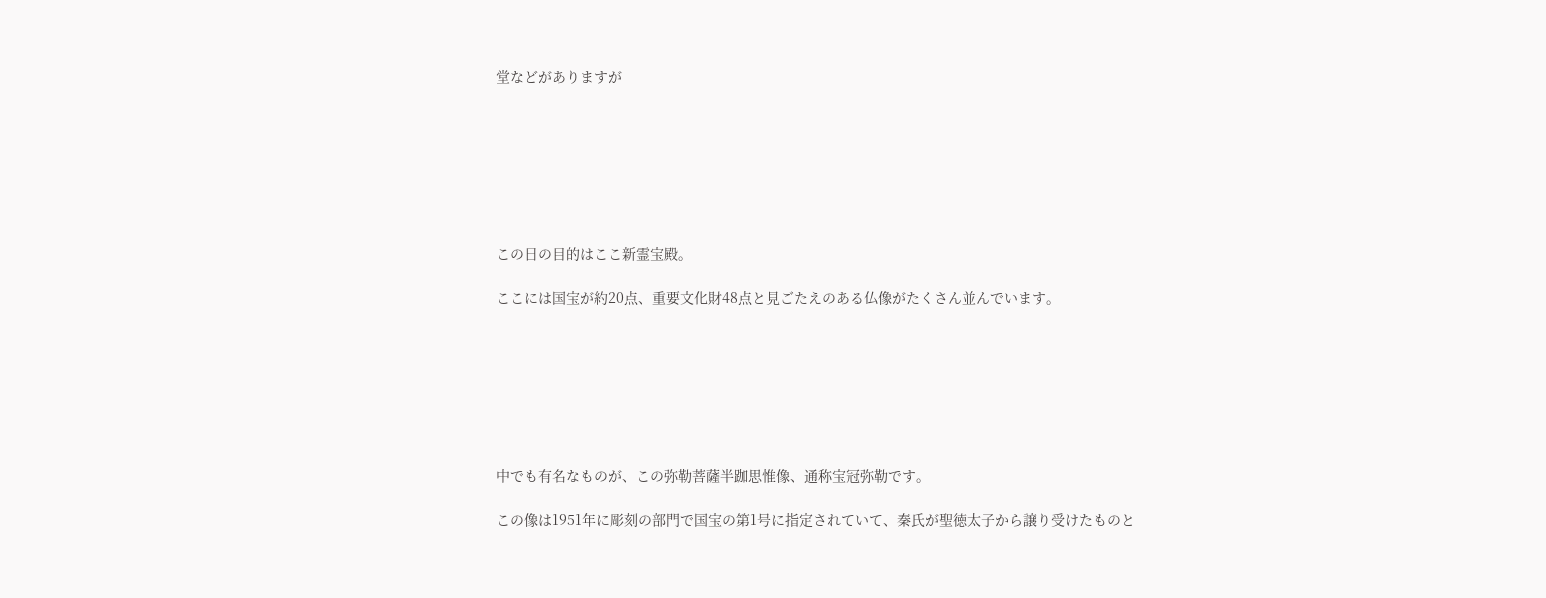堂などがありますが







この日の目的はここ新霊宝殿。

ここには国宝が約20点、重要文化財48点と見ごたえのある仏像がたくさん並んでいます。







中でも有名なものが、この弥勒菩薩半跏思惟像、通称宝冠弥勒です。

この像は1951年に彫刻の部門で国宝の第1号に指定されていて、秦氏が聖徳太子から譲り受けたものと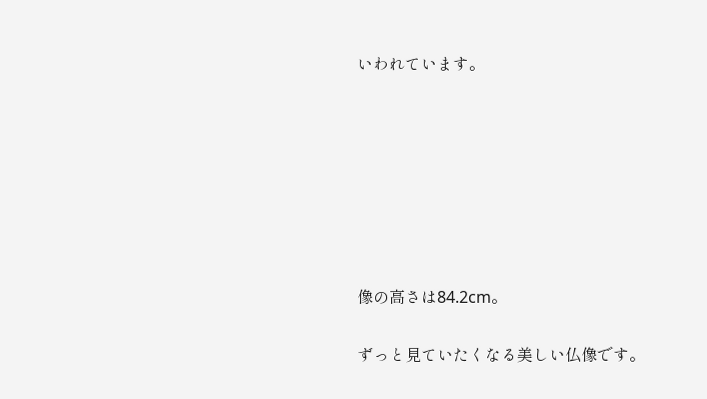いわれています。







像の高さは84.2cm。

ずっと見ていたくなる美しい仏像です。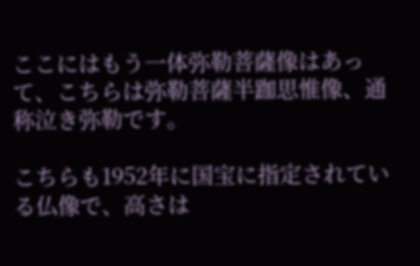ここにはもう一体弥勒菩薩像はあって、こちらは弥勒菩薩半跏思惟像、通称泣き弥勒です。

こちらも1952年に国宝に指定されている仏像で、高さは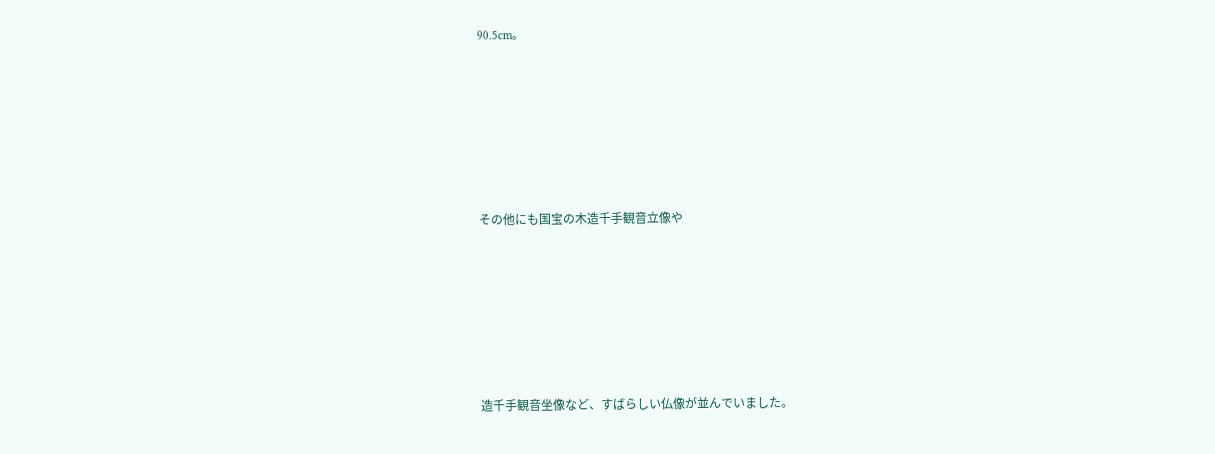90.5cm。







その他にも国宝の木造千手観音立像や







造千手観音坐像など、すばらしい仏像が並んでいました。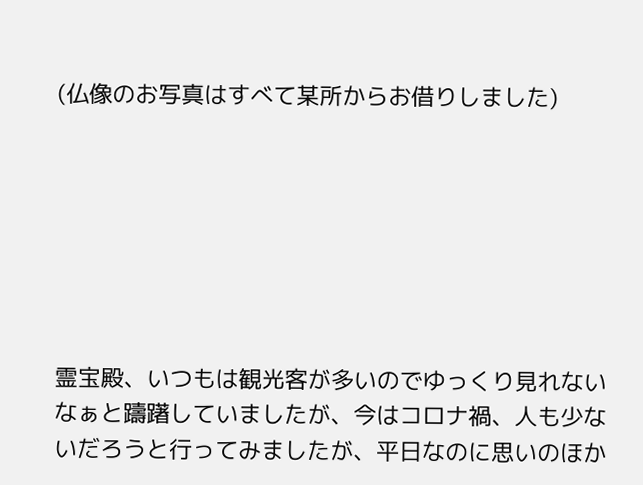(仏像のお写真はすべて某所からお借りしました)







霊宝殿、いつもは観光客が多いのでゆっくり見れないなぁと躊躇していましたが、今はコロナ禍、人も少ないだろうと行ってみましたが、平日なのに思いのほか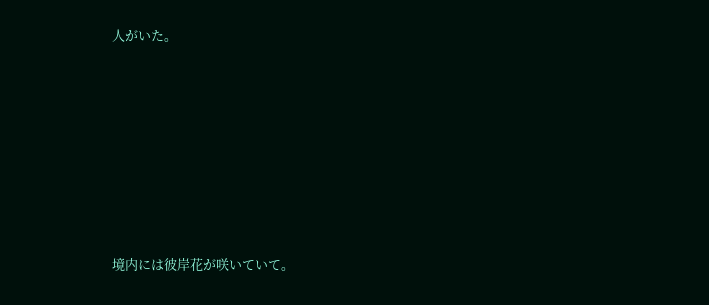人がいた。







境内には彼岸花が咲いていて。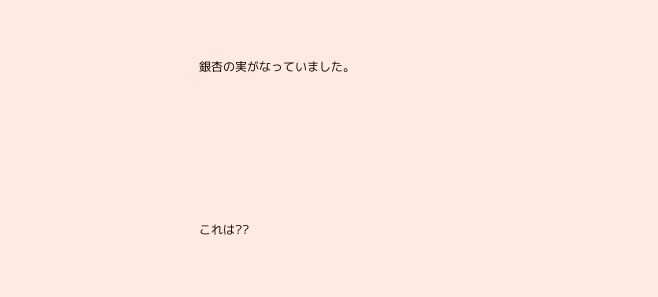銀杏の実がなっていました。







これは??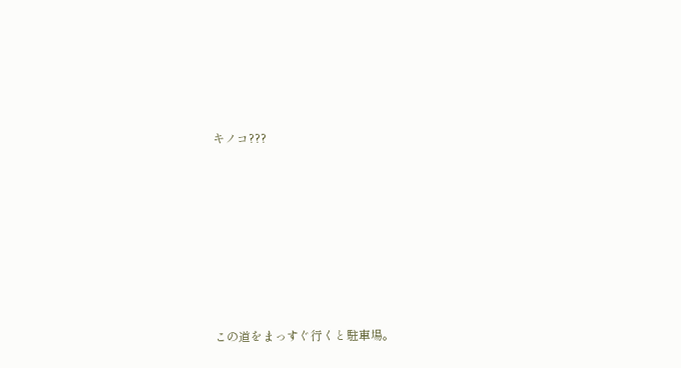キノコ???









この道をまっすぐ行くと駐車場。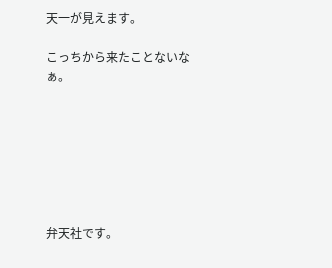天一が見えます。

こっちから来たことないなぁ。







弁天社です。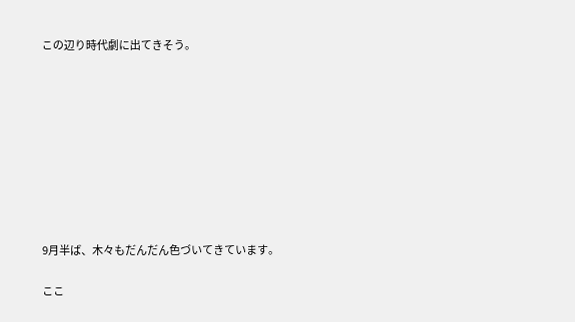この辺り時代劇に出てきそう。









9月半ば、木々もだんだん色づいてきています。

ここ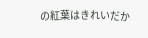の紅葉はきれいだか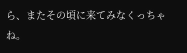ら、またその頃に来てみなくっちゃね。